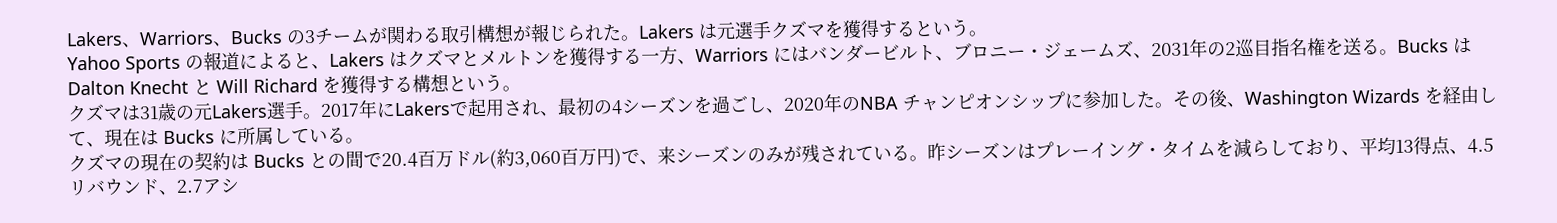Lakers、Warriors、Bucks の3チームが関わる取引構想が報じられた。Lakers は元選手クズマを獲得するという。
Yahoo Sports の報道によると、Lakers はクズマとメルトンを獲得する一方、Warriors にはバンダービルト、ブロニー・ジェームズ、2031年の2巡目指名権を送る。Bucks は Dalton Knecht と Will Richard を獲得する構想という。
クズマは31歳の元Lakers選手。2017年にLakersで起用され、最初の4シーズンを過ごし、2020年のNBA チャンピオンシップに参加した。その後、Washington Wizards を経由して、現在は Bucks に所属している。
クズマの現在の契約は Bucks との間で20.4百万ドル(約3,060百万円)で、来シーズンのみが残されている。昨シーズンはプレーイング・タイムを減らしており、平均13得点、4.5リバウンド、2.7アシ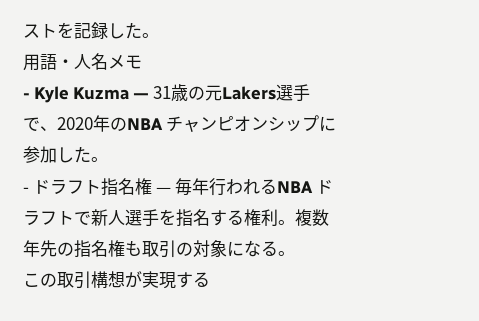ストを記録した。
用語・人名メモ
- Kyle Kuzma — 31歳の元Lakers選手で、2020年のNBA チャンピオンシップに参加した。
- ドラフト指名権 — 毎年行われるNBA ドラフトで新人選手を指名する権利。複数年先の指名権も取引の対象になる。
この取引構想が実現する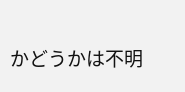かどうかは不明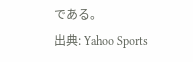である。
出典: Yahoo Sports